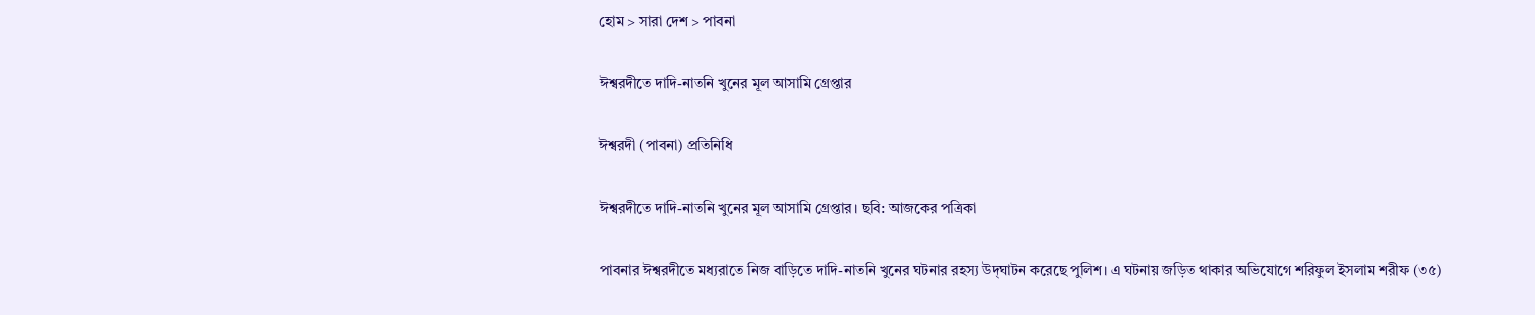হোম > সারা দেশ > পাবনা

ঈশ্বরদীতে দাদি-নাতনি খুনের মূল আসামি গ্রেপ্তার

ঈশ্বরদী (পাবনা) প্রতিনিধি

ঈশ্বরদীতে দাদি-নাতনি খুনের মূল আসামি গ্রেপ্তার। ছবি: আজকের পত্রিকা

পাবনার ঈশ্বরদীতে মধ্যরাতে নিজ বাড়িতে দাদি-নাতনি খুনের ঘটনার রহস্য উদ্‌ঘাটন করেছে পুলিশ। এ ঘটনায় জড়িত থাকার অভিযোগে শরিফুল ইসলাম শরীফ (৩৫)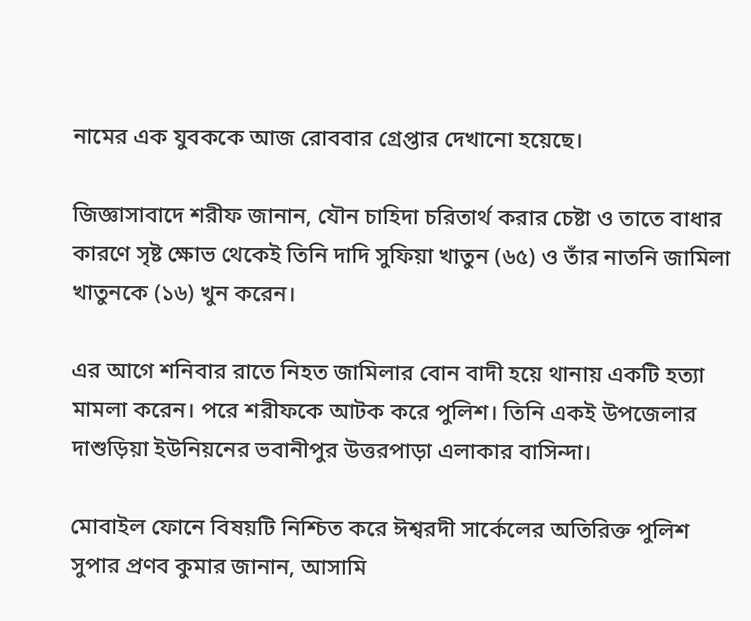নামের এক যুবককে আজ রোববার গ্রেপ্তার দেখানো হয়েছে।

জিজ্ঞাসাবাদে শরীফ জানান, যৌন চাহিদা চরিতার্থ করার চেষ্টা ও তাতে বাধার কারণে সৃষ্ট ক্ষোভ থেকেই তিনি দাদি সুফিয়া খাতুন (৬৫) ও তাঁর নাতনি জামিলা খাতুনকে (১৬) খুন করেন।

এর আগে শনিবার রাতে নিহত জামিলার বোন বাদী হয়ে থানায় একটি হত্যা মামলা করেন। পরে শরীফকে আটক করে পুলিশ। তিনি একই উপজেলার দাশুড়িয়া ইউনিয়নের ভবানীপুর উত্তরপাড়া এলাকার বাসিন্দা।

মোবাইল ফোনে বিষয়টি নিশ্চিত করে ঈশ্বরদী সার্কেলের অতিরিক্ত পুলিশ সুপার প্রণব কুমার জানান, আসামি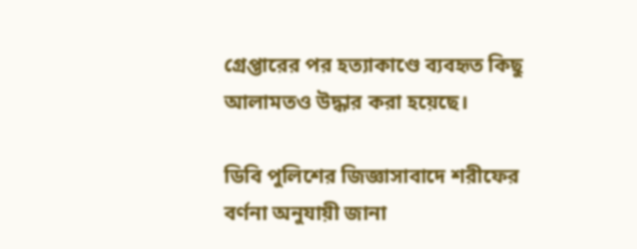গ্রেপ্তারের পর হত্যাকাণ্ডে ব্যবহৃত কিছু আলামতও উদ্ধার করা হয়েছে।

ডিবি পুলিশের জিজ্ঞাসাবাদে শরীফের বর্ণনা অনুযায়ী জানা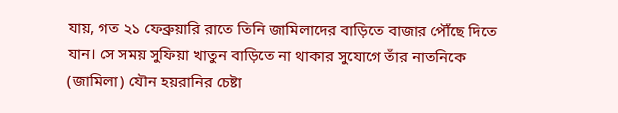যায়, গত ২১ ফেব্রুয়ারি রাতে তিনি জামিলাদের বাড়িতে বাজার পৌঁছে দিতে যান। সে সময় সুফিয়া খাতুন বাড়িতে না থাকার সুযোগে তাঁর নাতনিকে (জামিলা) যৌন হয়রানির চেষ্টা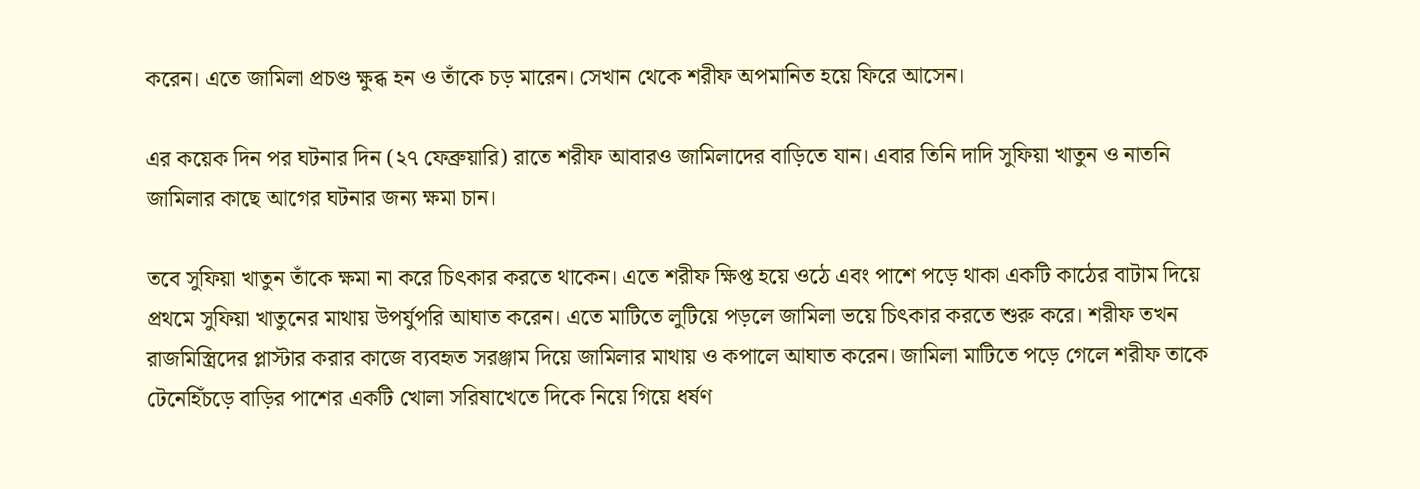করেন। এতে জামিলা প্রচণ্ড ক্ষুব্ধ হন ও তাঁকে চড় মারেন। সেখান থেকে শরীফ অপমানিত হয়ে ফিরে আসেন।

এর কয়েক দিন পর ঘটনার দিন (২৭ ফেব্রুয়ারি) রাতে শরীফ আবারও জামিলাদের বাড়িতে যান। এবার তিনি দাদি সুফিয়া খাতুন ও নাতনি জামিলার কাছে আগের ঘটনার জন্য ক্ষমা চান।

তবে সুফিয়া খাতুন তাঁকে ক্ষমা না করে চিৎকার করতে থাকেন। এতে শরীফ ক্ষিপ্ত হয়ে ওঠে এবং পাশে পড়ে থাকা একটি কাঠের বাটাম দিয়ে প্রথমে সুফিয়া খাতুনের মাথায় উপর্যুপরি আঘাত করেন। এতে মাটিতে লুটিয়ে পড়লে জামিলা ভয়ে চিৎকার করতে শুরু করে। শরীফ তখন রাজমিস্ত্রিদের প্লাস্টার করার কাজে ব্যবহৃত সরঞ্জাম দিয়ে জামিলার মাথায় ও কপালে আঘাত করেন। জামিলা মাটিতে পড়ে গেলে শরীফ তাকে টেনেহিঁচড়ে বাড়ির পাশের একটি খোলা সরিষাখেতে দিকে নিয়ে গিয়ে ধর্ষণ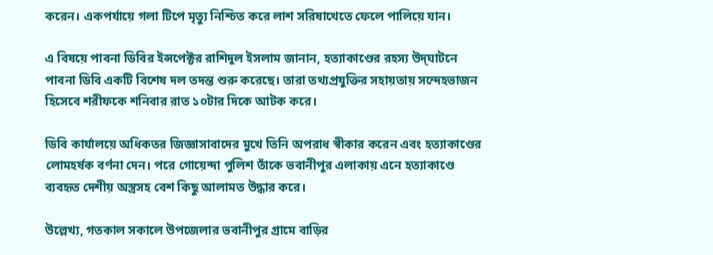করেন। একপর্যায়ে গলা টিপে মৃত্যু নিশ্চিত করে লাশ সরিষাখেতে ফেলে পালিয়ে যান।

এ বিষয়ে পাবনা ডিবির ইন্সপেক্টর রাশিদুল ইসলাম জানান, হত্যাকাণ্ডের রহস্য উদ্‌ঘাটনে পাবনা ডিবি একটি বিশেষ দল তদন্ত শুরু করেছে। তারা তথ্যপ্রযুক্তির সহায়তায় সন্দেহভাজন হিসেবে শরীফকে শনিবার রাত ১০টার দিকে আটক করে।

ডিবি কার্যালয়ে অধিকতর জিজ্ঞাসাবাদের মুখে তিনি অপরাধ স্বীকার করেন এবং হত্যাকাণ্ডের লোমহর্ষক বর্ণনা দেন। পরে গোয়েন্দা পুলিশ তাঁকে ভবানীপুর এলাকায় এনে হত্যাকাণ্ডে ব্যবহৃত দেশীয় অস্ত্রসহ বেশ কিছু আলামত উদ্ধার করে।

উল্লেখ্য, গতকাল সকালে উপজেলার ভবানীপুর গ্রামে বাড়ির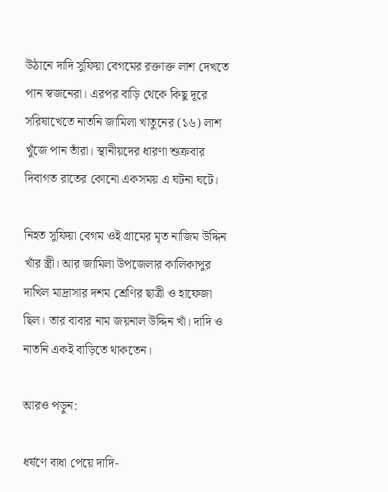উঠানে দাদি সুফিয়া বেগমের রক্তাক্ত লাশ দেখতে পান স্বজনেরা। এরপর বাড়ি থেকে কিছু দূরে সরিষাখেতে নাতনি জামিলা খাতুনের (১৬) লাশ খুঁজে পান তাঁরা। স্থানীয়দের ধারণা শুক্রবার দিবাগত রাতের কোনো একসময় এ ঘটনা ঘটে।

নিহত সুফিয়া বেগম ওই গ্রামের মৃত নাজিম উদ্দিন খাঁর স্ত্রী। আর জামিলা উপজেলার কালিকাপুর দাখিল মাদ্রাসার দশম শ্রেণির ছাত্রী ও হাফেজা ছিল। তার বাবার নাম জয়নাল উদ্দিন খাঁ। দাদি ও নাতনি একই বাড়িতে থাকতেন।

আরও পড়ুন:

ধর্ষণে বাধা পেয়ে দাদি-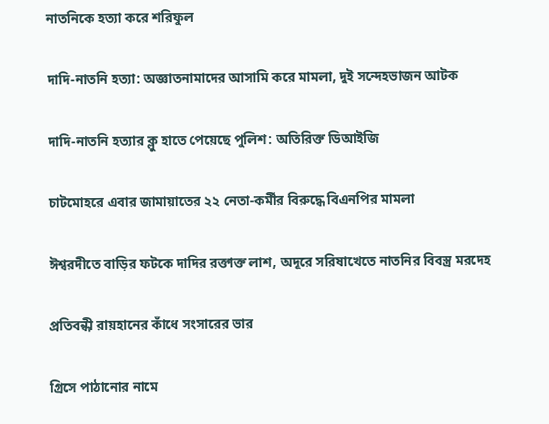নাতনিকে হত্যা করে শরিফুল

দাদি-নাতনি হত্যা: অজ্ঞাতনামাদের আসামি করে মামলা, দুই সন্দেহভাজন আটক

দাদি-নাতনি হত্যার ক্লু হাতে পেয়েছে পুলিশ: অতিরিক্ত ডিআইজি

চাটমোহরে এবার জামায়াতের ২২ নেতা-কর্মীর বিরুদ্ধে বিএনপির মামলা

ঈশ্বরদীতে বাড়ির ফটকে দাদির রক্তাক্ত লাশ, অদূরে সরিষাখেতে নাতনির বিবস্ত্র মরদেহ

প্রতিবন্ধী রায়হানের কাঁধে সংসারের ভার

গ্রিসে পাঠানোর নামে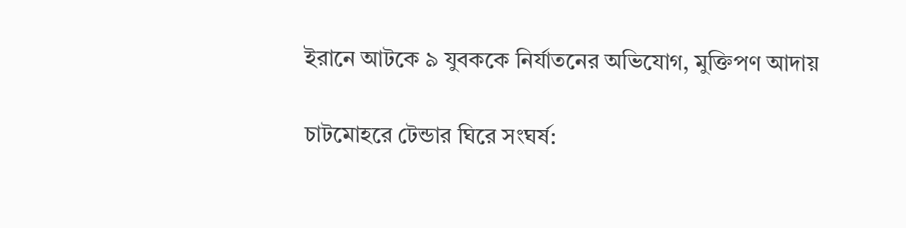ইরানে আটকে ৯ যুবককে নির্যাতনের অভিযোগ, মুক্তিপণ আদায়

চাটমোহরে টেন্ডার ঘিরে সংঘর্ষ: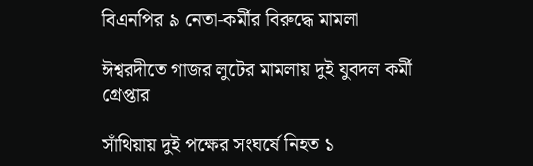বিএনপির ৯ নেতা-কর্মীর বিরুদ্ধে মামলা

ঈশ্বরদীতে গাজর লুটের মামলায় দুই যুবদল কর্মী গ্রেপ্তার

সাঁথিয়ায় দুই পক্ষের সংঘর্ষে নিহত ১